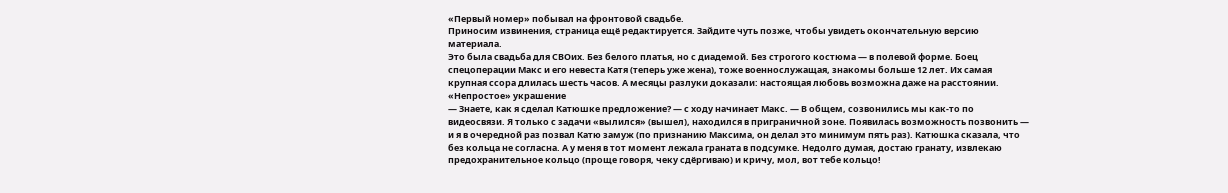«Первый номер» побывал на фронтовой свадьбе.
Приносим извинения, страница ещё редактируется. Зайдите чуть позже, чтобы увидеть окончательную версию материала.
Это была свадьба для СВОих. Без белого платья, но с диадемой. Без строгого костюма — в полевой форме. Боец спецоперации Макс и его невеста Катя (теперь уже жена), тоже военнослужащая, знакомы больше 12 лет. Их самая крупная ссора длилась шесть часов. А месяцы разлуки доказали: настоящая любовь возможна даже на расстоянии.
«Непростое» украшение
— Знаете, как я сделал Катюшке предложение? — с ходу начинает Макс. — В общем, созвонились мы как-то по видеосвязи. Я только с задачи «вылился» (вышел), находился в приграничной зоне. Появилась возможность позвонить — и я в очередной раз позвал Катю замуж (по признанию Максима, он делал это минимум пять раз). Катюшка сказала, что без кольца не согласна. А у меня в тот момент лежала граната в подсумке. Недолго думая, достаю гранату, извлекаю предохранительное кольцо (проще говоря, чеку сдёргиваю) и кричу, мол, вот тебе кольцо!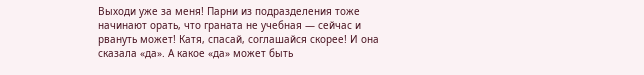Выходи уже за меня! Парни из подразделения тоже начинают орать, что граната не учебная — сейчас и рвануть может! Катя, спасай, соглашайся скорее! И она сказала «да». А какое «да» может быть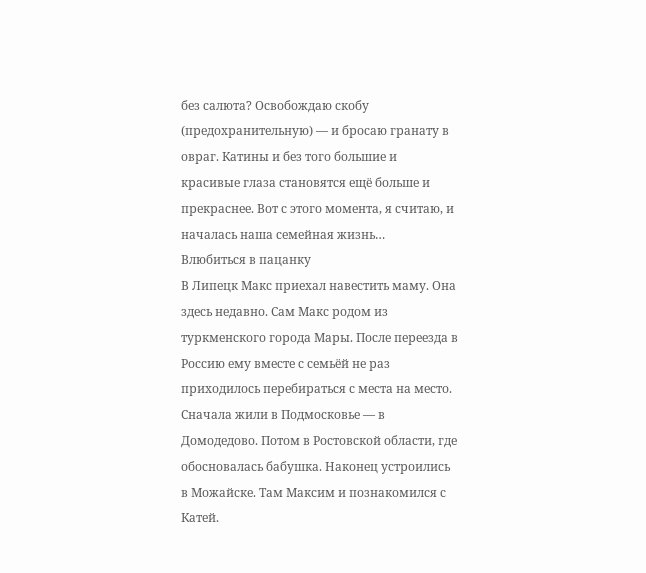без салюта? Освобождаю скобу (предохранительную) — и бросаю гранату в овраг. Катины и без того большие и красивые глаза становятся ещё больше и прекраснее. Вот с этого момента, я считаю, и началась наша семейная жизнь…
Влюбиться в пацанку
В Липецк Макс приехал навестить маму. Она здесь недавно. Сам Макс родом из туркменского города Мары. После переезда в Россию ему вместе с семьёй не раз приходилось перебираться с места на место. Сначала жили в Подмосковье — в Домодедово. Потом в Ростовской области, где обосновалась бабушка. Наконец устроились в Можайске. Там Максим и познакомился с Катей.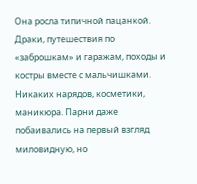Она росла типичной пацанкой. Драки, путешествия по «заброшкам» и гаражам, походы и костры вместе с мальчишками. Никаких нарядов, косметики, маникюра. Парни даже побаивались на первый взгляд миловидную, но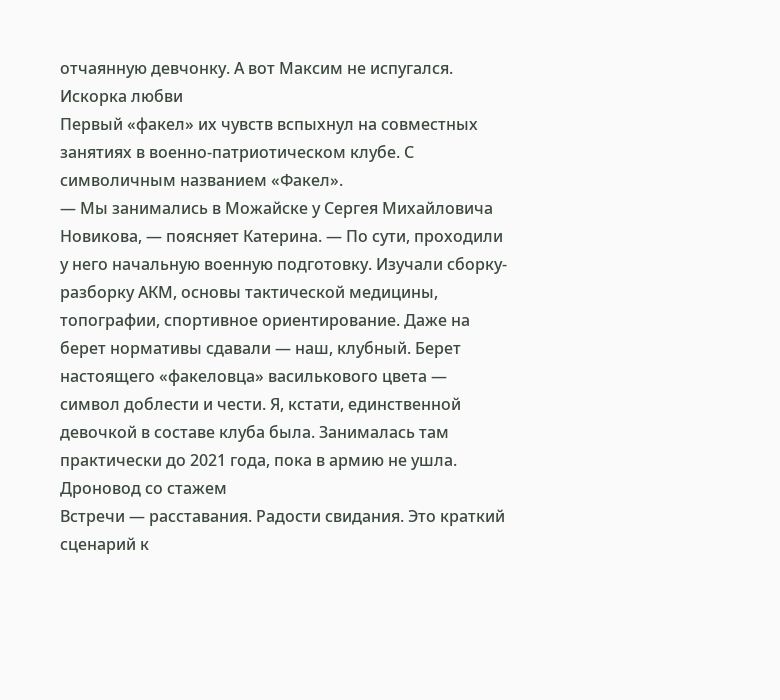отчаянную девчонку. А вот Максим не испугался.
Искорка любви
Первый «факел» их чувств вспыхнул на совместных занятиях в военно-патриотическом клубе. С символичным названием «Факел».
— Мы занимались в Можайске у Сергея Михайловича Новикова, — поясняет Катерина. — По сути, проходили у него начальную военную подготовку. Изучали сборку-разборку АКМ, основы тактической медицины, топографии, спортивное ориентирование. Даже на берет нормативы сдавали — наш, клубный. Берет настоящего «факеловца» василькового цвета — символ доблести и чести. Я, кстати, единственной девочкой в составе клуба была. Занималась там практически до 2021 года, пока в армию не ушла.
Дроновод со стажем
Встречи — расставания. Радости свидания. Это краткий сценарий к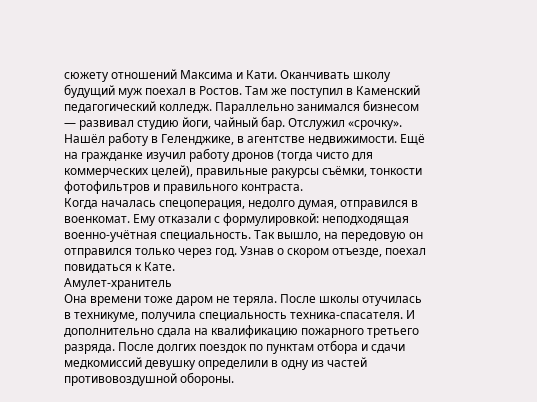сюжету отношений Максима и Кати. Оканчивать школу будущий муж поехал в Ростов. Там же поступил в Каменский педагогический колледж. Параллельно занимался бизнесом — развивал студию йоги, чайный бар. Отслужил «срочку». Нашёл работу в Геленджике, в агентстве недвижимости. Ещё на гражданке изучил работу дронов (тогда чисто для коммерческих целей), правильные ракурсы съёмки, тонкости фотофильтров и правильного контраста.
Когда началась спецоперация, недолго думая, отправился в военкомат. Ему отказали с формулировкой: неподходящая военно-учётная специальность. Так вышло, на передовую он отправился только через год. Узнав о скором отъезде, поехал повидаться к Кате.
Амулет-хранитель
Она времени тоже даром не теряла. После школы отучилась в техникуме, получила специальность техника-спасателя. И дополнительно сдала на квалификацию пожарного третьего разряда. После долгих поездок по пунктам отбора и сдачи медкомиссий девушку определили в одну из частей противовоздушной обороны.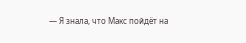— Я знала, что Макс пойдёт на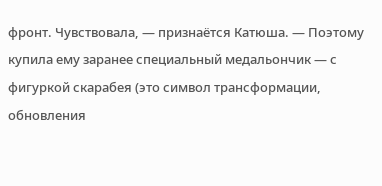фронт. Чувствовала, — признаётся Катюша. — Поэтому купила ему заранее специальный медальончик — с фигуркой скарабея (это символ трансформации, обновления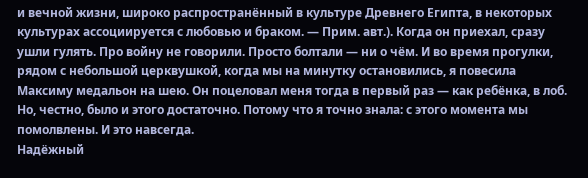и вечной жизни, широко распространённый в культуре Древнего Египта, в некоторых культурах ассоциируется с любовью и браком. — Прим. авт.). Когда он приехал, сразу ушли гулять. Про войну не говорили. Просто болтали — ни о чём. И во время прогулки, рядом с небольшой церквушкой, когда мы на минутку остановились, я повесила Максиму медальон на шею. Он поцеловал меня тогда в первый раз — как ребёнка, в лоб. Но, честно, было и этого достаточно. Потому что я точно знала: с этого момента мы помолвлены. И это навсегда.
Надёжный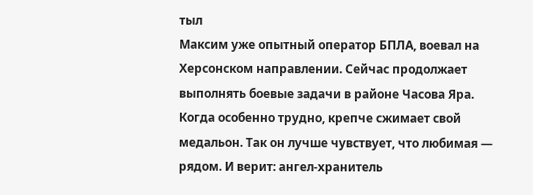тыл
Максим уже опытный оператор БПЛА, воевал на Херсонском направлении. Сейчас продолжает выполнять боевые задачи в районе Часова Яра. Когда особенно трудно, крепче сжимает свой медальон. Так он лучше чувствует, что любимая — рядом. И верит: ангел-хранитель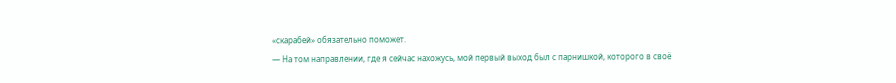«скарабей» обязательно поможет.
— На том направлении, где я сейчас нахожусь, мой первый выход был с парнишкой, которого в своё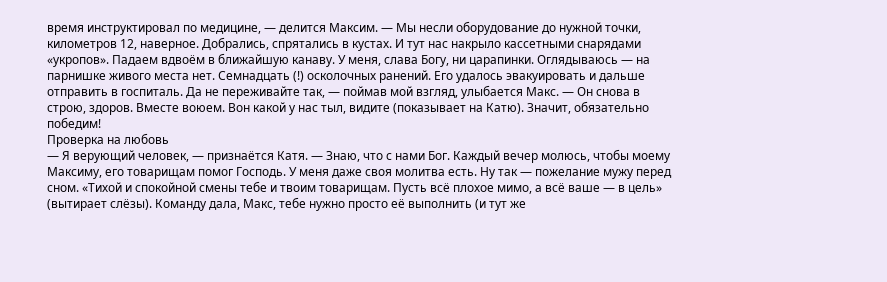время инструктировал по медицине, — делится Максим. — Мы несли оборудование до нужной точки, километров 12, наверное. Добрались, спрятались в кустах. И тут нас накрыло кассетными снарядами «укропов». Падаем вдвоём в ближайшую канаву. У меня, слава Богу, ни царапинки. Оглядываюсь — на парнишке живого места нет. Семнадцать (!) осколочных ранений. Его удалось эвакуировать и дальше отправить в госпиталь. Да не переживайте так, — поймав мой взгляд, улыбается Макс. — Он снова в строю, здоров. Вместе воюем. Вон какой у нас тыл, видите (показывает на Катю). Значит, обязательно победим!
Проверка на любовь
— Я верующий человек, — признаётся Катя. — Знаю, что с нами Бог. Каждый вечер молюсь, чтобы моему Максиму, его товарищам помог Господь. У меня даже своя молитва есть. Ну так — пожелание мужу перед сном. «Тихой и спокойной смены тебе и твоим товарищам. Пусть всё плохое мимо, а всё ваше — в цель» (вытирает слёзы). Команду дала, Макс, тебе нужно просто её выполнить (и тут же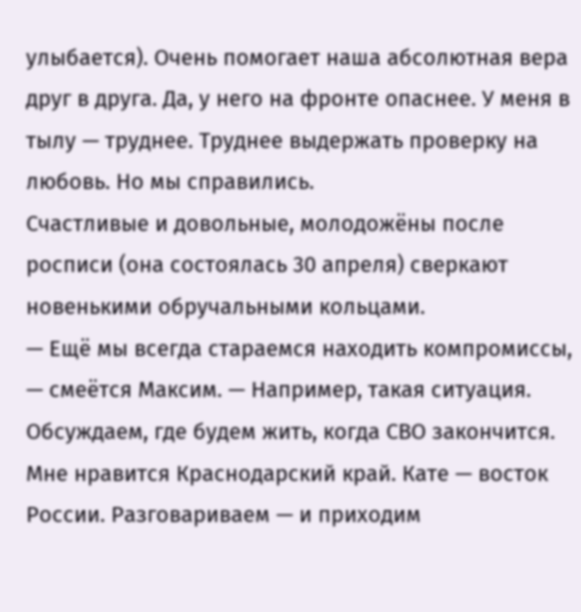улыбается). Очень помогает наша абсолютная вера друг в друга. Да, у него на фронте опаснее. У меня в тылу — труднее. Труднее выдержать проверку на любовь. Но мы справились.
Счастливые и довольные, молодожёны после росписи (она состоялась 30 апреля) сверкают новенькими обручальными кольцами.
— Ещё мы всегда стараемся находить компромиссы, — смеётся Максим. — Например, такая ситуация. Обсуждаем, где будем жить, когда СВО закончится. Мне нравится Краснодарский край. Кате — восток России. Разговариваем — и приходим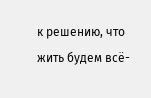к решению, что жить будем всё-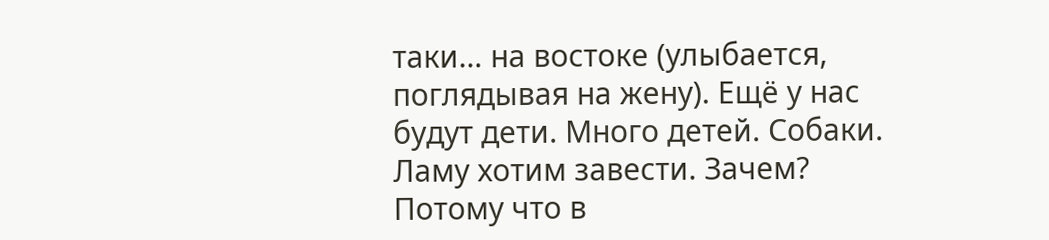таки… на востоке (улыбается, поглядывая на жену). Ещё у нас будут дети. Много детей. Собаки. Ламу хотим завести. Зачем? Потому что в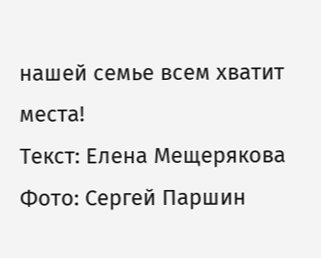нашей семье всем хватит места!
Текст: Елена Мещерякова
Фото: Сергей Паршин